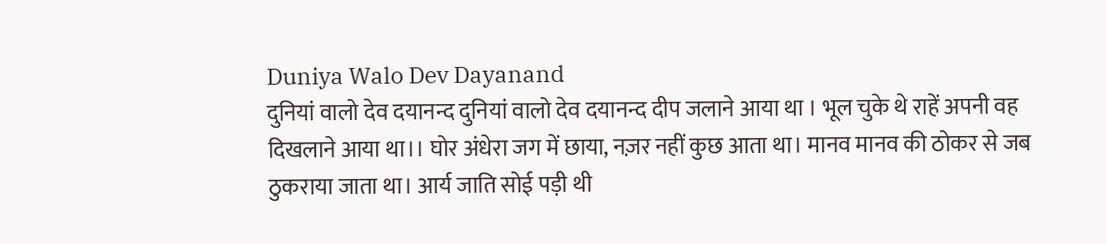Duniya Walo Dev Dayanand
दुनियां वालो देव दयानन्द दुनियां वालो देव दयानन्द दीप जलाने आया था । भूल चुके थे राहें अपनी वह दिखलाने आया था।। घोर अंधेरा जग में छाया, नज़र नहीं कुछ आता था। मानव मानव की ठोकर से जब ठुकराया जाता था। आर्य जाति सोई पड़ी थी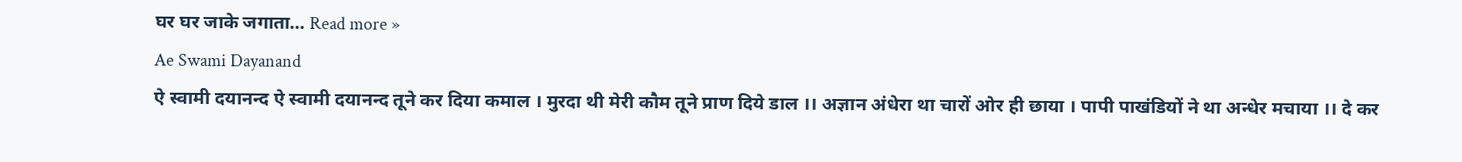घर घर जाके जगाता… Read more »
Ae Swami Dayanand
ऐ स्वामी दयानन्द ऐ स्वामी दयानन्द तूने कर दिया कमाल । मुरदा थी मेरी कौम तूने प्राण दिये डाल ।। अज्ञान अंधेरा था चारों ओर ही छाया । पापी पाखंडियों ने था अन्धेर मचाया ।। दे कर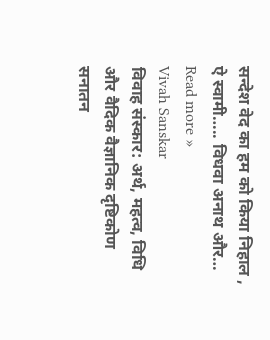सन्देश वेद का हम को किया निहाल , ऐ स्वामी….. विधवा अनाथ और… Read more »
Vivah Sanskar
विवाह संस्कार: अर्थ, महत्व, विधि और वैदिक वैज्ञानिक दृष्टिकोण सनातन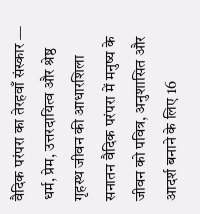वैदिक परंपरा का तेरहवाँ संस्कार — धर्म, प्रेम, उत्तरदायित्व और श्रेष्ठ गृहस्थ जीवन की आधारशिला सनातन वैदिक परंपरा में मनुष्य के जीवन को पवित्र, अनुशासित और आदर्श बनाने के लिए 16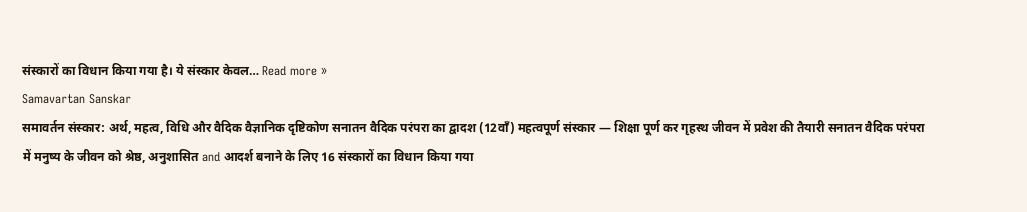संस्कारों का विधान किया गया है। ये संस्कार केवल… Read more »
Samavartan Sanskar
समावर्तन संस्कार: अर्थ, महत्व, विधि और वैदिक वैज्ञानिक दृष्टिकोण सनातन वैदिक परंपरा का द्वादश (12वाँ) महत्वपूर्ण संस्कार — शिक्षा पूर्ण कर गृहस्थ जीवन में प्रवेश की तैयारी सनातन वैदिक परंपरा में मनुष्य के जीवन को श्रेष्ठ, अनुशासित and आदर्श बनाने के लिए 16 संस्कारों का विधान किया गया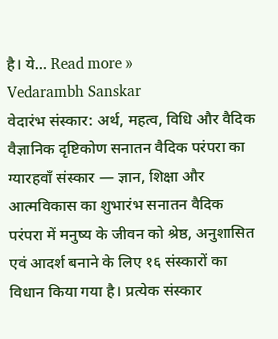है। ये… Read more »
Vedarambh Sanskar
वेदारंभ संस्कार: अर्थ, महत्व, विधि और वैदिक वैज्ञानिक दृष्टिकोण सनातन वैदिक परंपरा का ग्यारहवाँ संस्कार — ज्ञान, शिक्षा और आत्मविकास का शुभारंभ सनातन वैदिक परंपरा में मनुष्य के जीवन को श्रेष्ठ, अनुशासित एवं आदर्श बनाने के लिए १६ संस्कारों का विधान किया गया है। प्रत्येक संस्कार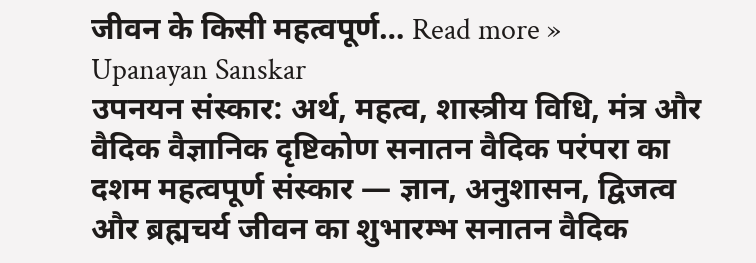जीवन के किसी महत्वपूर्ण… Read more »
Upanayan Sanskar
उपनयन संस्कार: अर्थ, महत्व, शास्त्रीय विधि, मंत्र और वैदिक वैज्ञानिक दृष्टिकोण सनातन वैदिक परंपरा का दशम महत्वपूर्ण संस्कार — ज्ञान, अनुशासन, द्विजत्व और ब्रह्मचर्य जीवन का शुभारम्भ सनातन वैदिक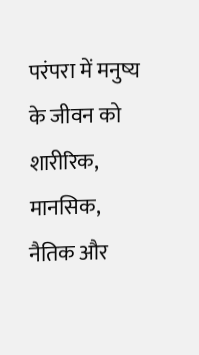परंपरा में मनुष्य के जीवन को शारीरिक, मानसिक, नैतिक और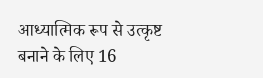आध्यात्मिक रूप से उत्कृष्ट बनाने के लिए 16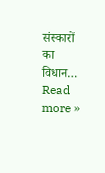संस्कारों का विधान… Read more »